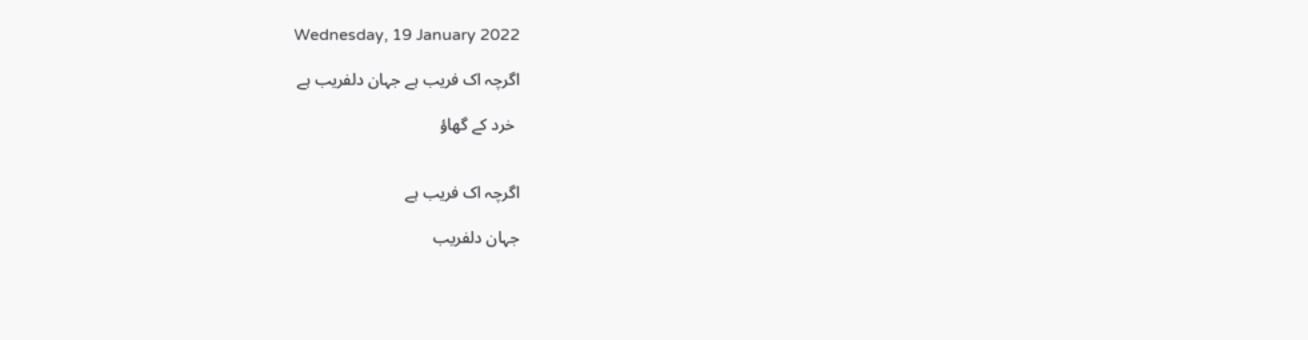Wednesday, 19 January 2022

اگرچہ اک فریب ہے جہان دلفریب ہے

 خرد کے گھاؤ


اگرچہ اک فریب ہے

جہان دلفریب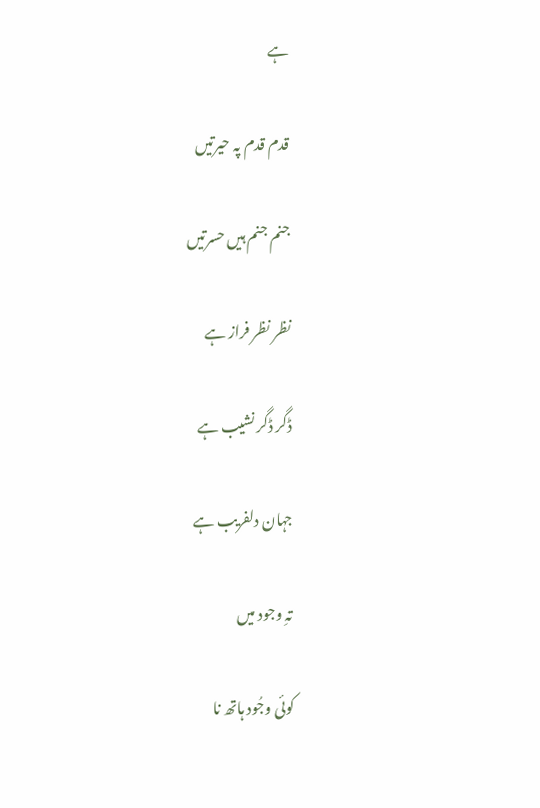ہے

قدم قدم پہ حیرتیں

جنم جنم ہیں حسرتیں

نظر نظر فراز ہے

ڈگر ڈگر نشیب ہے

جہان دلفریب ہے

تہِ وجود میں

کوئی وجُود ہاتھ نا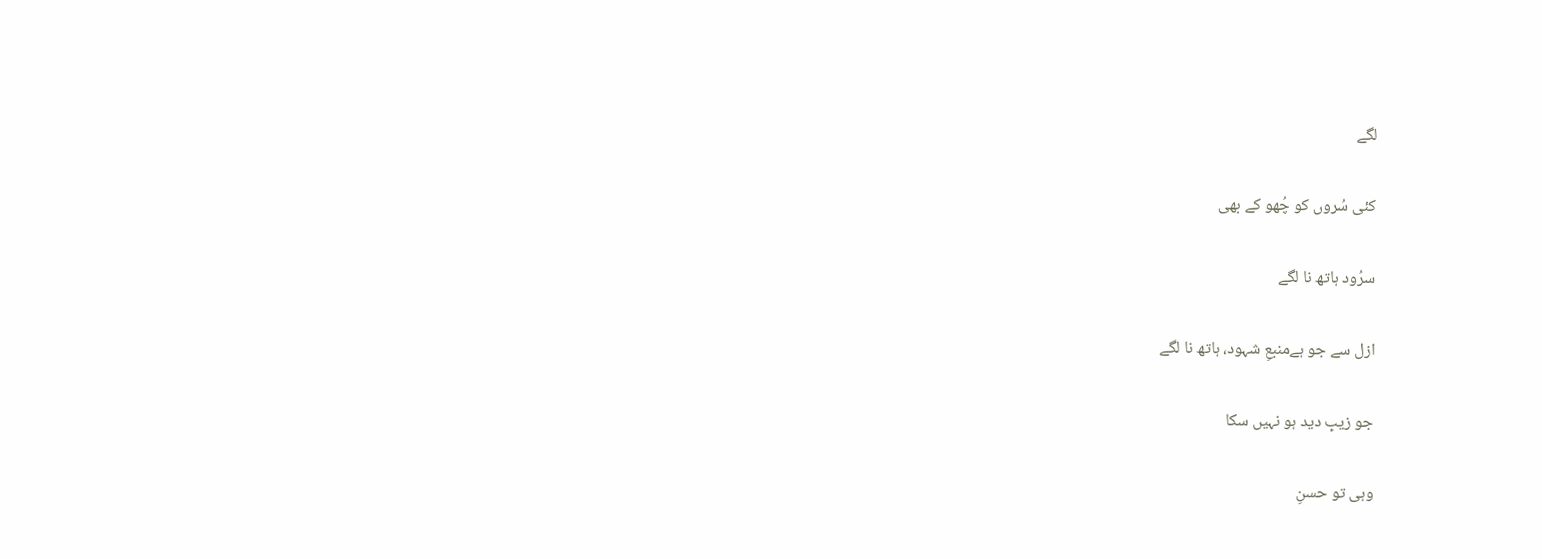لگے

کئی سُروں کو چُھو کے بھی

سرُود ہاتھ نا لگے

ازل سے جو ہےمنبعِ شہود، ہاتھ نا لگے

جو زیبِ دید ہو نہیں سکا

وہی تو حسنِ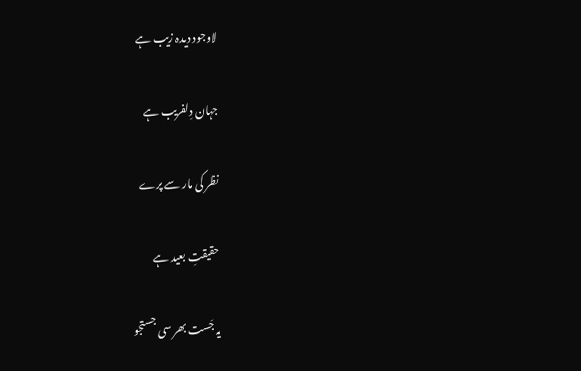لاوجود دیدہ زیب ہے

جہان دِلفریب ہے

نظر کی مار سے پرے

حقیقتِ بعید ہے

یہ جَست بھر سی جستجو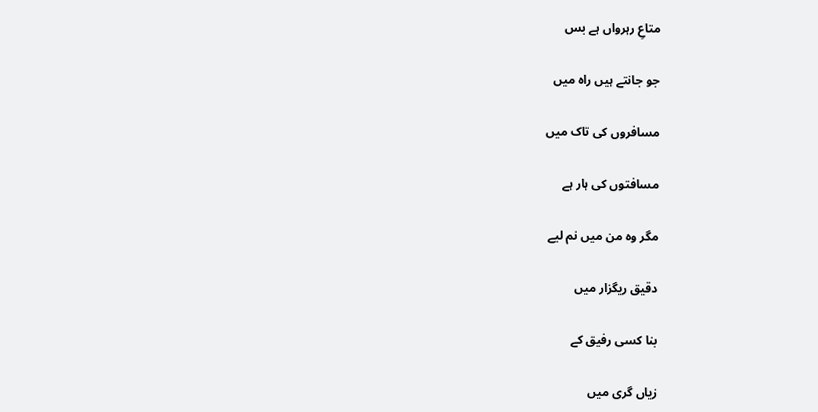متاعِ رہرواں ہے بس

جو جانتے ہیں راہ میں

مسافروں کی تاک میں

مسافتوں کی ہار ہے

مگر وہ من میں نم لیے

دقیق ریگزار میں

بنا کسی رفیق کے

زیاں گری میں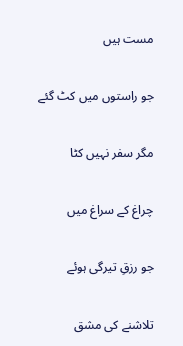مست ہیں

جو راستوں میں کٹ گئے

مگر سفر نہیں کٹا

چراغ کے سراغ میں

جو رزقِ تیرگی ہوئے

تلاشنے کی مشق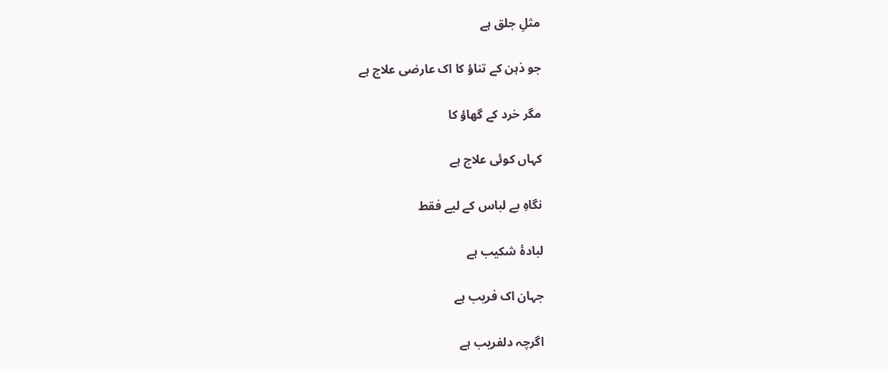مثلِ جلق ہے

جو ذہن کے تناؤ کا اک عارضی علاج ہے

مگر خرد کے گھاؤ کا

کہاں کوئی علاج ہے

نگاہِ بے لباس کے لیے فقط

لبادۂ شکیب ہے

جہان اک فریب ہے

اگرچہ دلفریب ہے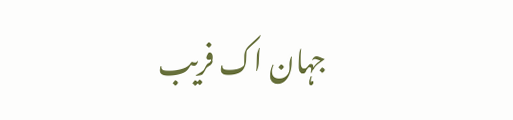جہان اک فریب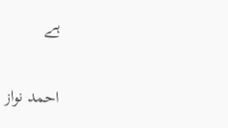ہے


احمد نواز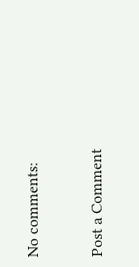No comments:

Post a Comment